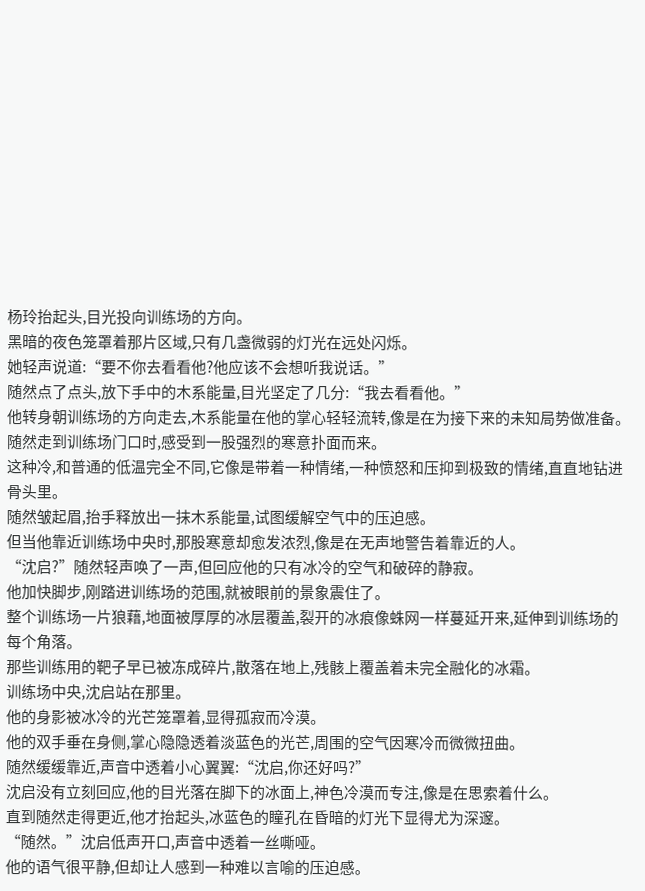杨玲抬起头,目光投向训练场的方向。
黑暗的夜色笼罩着那片区域,只有几盏微弱的灯光在远处闪烁。
她轻声说道:“要不你去看看他?他应该不会想听我说话。”
随然点了点头,放下手中的木系能量,目光坚定了几分:“我去看看他。”
他转身朝训练场的方向走去,木系能量在他的掌心轻轻流转,像是在为接下来的未知局势做准备。
随然走到训练场门口时,感受到一股强烈的寒意扑面而来。
这种冷,和普通的低温完全不同,它像是带着一种情绪,一种愤怒和压抑到极致的情绪,直直地钻进骨头里。
随然皱起眉,抬手释放出一抹木系能量,试图缓解空气中的压迫感。
但当他靠近训练场中央时,那股寒意却愈发浓烈,像是在无声地警告着靠近的人。
“沈启?”随然轻声唤了一声,但回应他的只有冰冷的空气和破碎的静寂。
他加快脚步,刚踏进训练场的范围,就被眼前的景象震住了。
整个训练场一片狼藉,地面被厚厚的冰层覆盖,裂开的冰痕像蛛网一样蔓延开来,延伸到训练场的每个角落。
那些训练用的靶子早已被冻成碎片,散落在地上,残骸上覆盖着未完全融化的冰霜。
训练场中央,沈启站在那里。
他的身影被冰冷的光芒笼罩着,显得孤寂而冷漠。
他的双手垂在身侧,掌心隐隐透着淡蓝色的光芒,周围的空气因寒冷而微微扭曲。
随然缓缓靠近,声音中透着小心翼翼:“沈启,你还好吗?”
沈启没有立刻回应,他的目光落在脚下的冰面上,神色冷漠而专注,像是在思索着什么。
直到随然走得更近,他才抬起头,冰蓝色的瞳孔在昏暗的灯光下显得尤为深邃。
“随然。”沈启低声开口,声音中透着一丝嘶哑。
他的语气很平静,但却让人感到一种难以言喻的压迫感。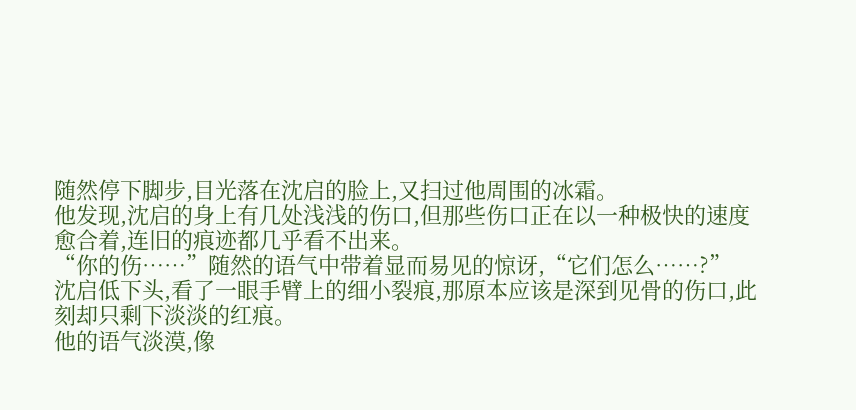随然停下脚步,目光落在沈启的脸上,又扫过他周围的冰霜。
他发现,沈启的身上有几处浅浅的伤口,但那些伤口正在以一种极快的速度愈合着,连旧的痕迹都几乎看不出来。
“你的伤……”随然的语气中带着显而易见的惊讶,“它们怎么……?”
沈启低下头,看了一眼手臂上的细小裂痕,那原本应该是深到见骨的伤口,此刻却只剩下淡淡的红痕。
他的语气淡漠,像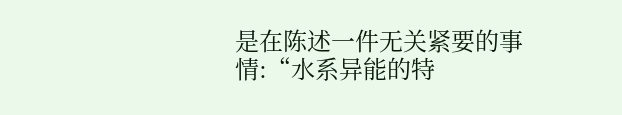是在陈述一件无关紧要的事情:“水系异能的特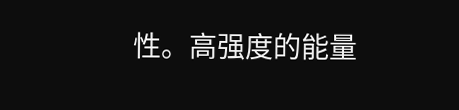性。高强度的能量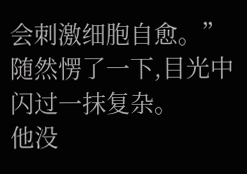会刺激细胞自愈。”
随然愣了一下,目光中闪过一抹复杂。
他没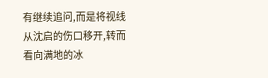有继续追问,而是将视线从沈启的伤口移开,转而看向满地的冰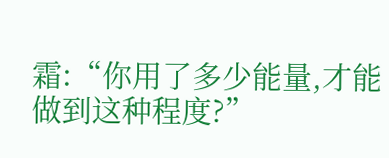霜:“你用了多少能量,才能做到这种程度?”